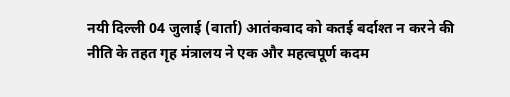नयी दिल्ली 04 जुलाई (वार्ता) आतंकवाद को कतई बर्दाश्त न करने की नीति के तहत गृह मंत्रालय ने एक और महत्वपूर्ण कदम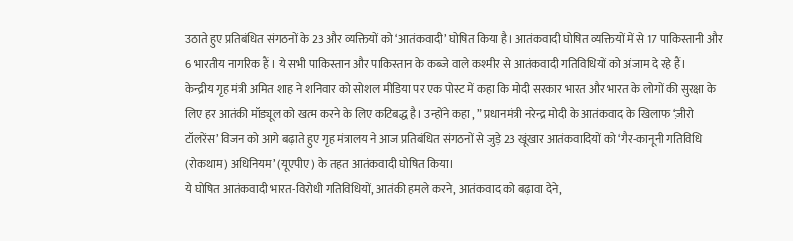उठाते हुए प्रतिबंधित संगठनों के 23 और व्यक्तियों को ‘आतंकवादी’ घोषित किया है। आतंकवादी घोषित व्यक्तियों में से 17 पाकिस्तानी और 6 भारतीय नागरिक हैं । ये सभी पाकिस्तान और पाकिस्तान के कब्जे वाले कश्मीर से आतंकवादी गतिविधियों को अंजाम दे रहे हैं।
केन्द्रीय गृह मंत्री अमित शाह ने शनिवार को सोशल मीडिया पर एक पोस्ट में कहा कि मोदी सरकार भारत और भारत के लोगों की सुरक्षा के लिए हर आतंकी मॉड्यूल को खत्म करने के लिए कटिबद्ध है। उन्होंने कहा , ” प्रधानमंत्री नरेन्द्र मोदी के आतंकवाद के खिलाफ ‘ज़ीरो टॉलरेंस’ विजन को आगे बढ़ाते हुए गृह मंत्रालय ने आज प्रतिबंधित संगठनों से जुड़े 23 खूंखार आतंकवादियों को ‘गैर-कानूनी गतिविधि (रोकथाम) अधिनियम’ (यूएपीए) के तहत आतंकवादी घोषित किया।
ये घोषित आतंकवादी भारत-विरोधी गतिविधियों, आतंकी हमले करने, आतंकवाद को बढ़ावा देने,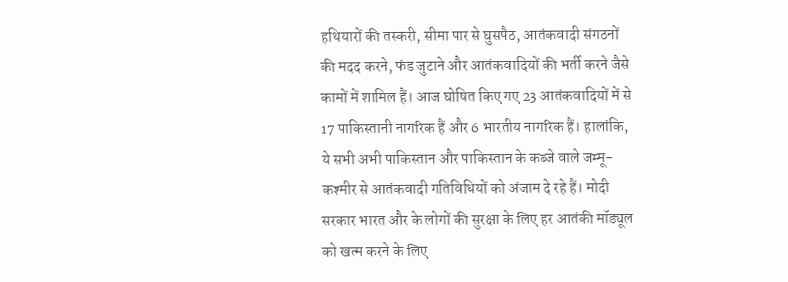हथियारों की तस्करी, सीमा पार से घुसपैठ, आतंकवादी संगठनों की मदद करने, फंड जुटाने और आतंकवादियों की भर्ती करने जैसे कामों में शामिल हैं। आज घोषित किए गए 23 आतंकवादियों में से 17 पाकिस्तानी नागरिक हैं और 6 भारतीय नागरिक हैं। हालांकि, ये सभी अभी पाकिस्तान और पाकिस्तान के कब्जे वाले जम्मू-कश्मीर से आतंकवादी गतिविधियों को अंजाम दे रहे हैं। मोदी सरकार भारत और के लोगों की सुरक्षा के लिए हर आतंकी मॉड्यूल को खत्म करने के लिए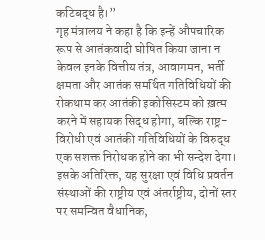कटिबद्ध है।”
गृह मंत्रालय ने कहा है कि इन्हें औपचारिक रूप से आतंकवादी घोषित किया जाना न केवल इनके वित्तीय तंत्र, आवागमन, भर्ती क्षमता और आतंक समर्थित गतिविधियों की रोकथाम कर आतंकी इकोसिस्टम को ख़त्म करने में सहायक सिद्ध होगा, बल्कि राष्ट्र-विरोधी एवं आतंकी गतिविधियों के विरुद्ध एक सशक्त निरोधक होने का भी सन्देश देगा।
इसके अतिरिक्त, यह सुरक्षा एवं विधि प्रवर्तन संस्थाओं की राष्ट्रीय एवं अंतर्राष्ट्रीय, दोनों स्तर पर समन्वित वैधानिक,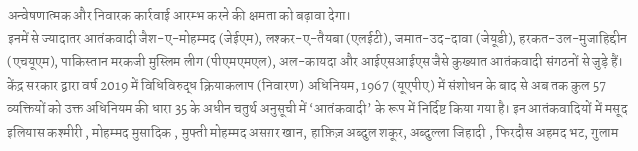अन्वेषणात्मक और निवारक कार्रवाई आरम्भ करने की क्षमता को बढ़ावा देगा।
इनमें से ज्यादातर आतंकवादी जैश-ए-मोहम्मद (जेईएम), लश्कर-ए-तैयबा (एलईटी), जमात-उद-दावा (जेयूडी), हरकत-उल-मुजाहिद्दीन (एचयूएम), पाकिस्तान मरकजी मुस्लिम लीग (पीएमएमएल), अल-कायदा और आईएसआईएस जैसे कुख्यात आतंकवादी संगठनों से जुड़े हैं।
केंद्र सरकार द्वारा वर्ष 2019 में विधिविरुद्ध क्रियाकलाप (निवारण) अधिनियम, 1967 (यूएपीए) में संशोधन के बाद से अब तक कुल 57 व्यक्तियों को उक्त अधिनियम की धारा 35 के अधीन चतुर्थ अनुसूची में ‘आतंकवादी’ के रूप में निर्दिष्ट किया गया है। इन आतंकवादियों में मसूद इलियास कश्मीरी , मोहम्मद मुसादिक , मुफ्ती मोहम्मद असग़र खान, हाफ़िज़ अब्दुल शकूर, अब्दुल्ला जिहादी , फिरदौस अहमद भट, गुलाम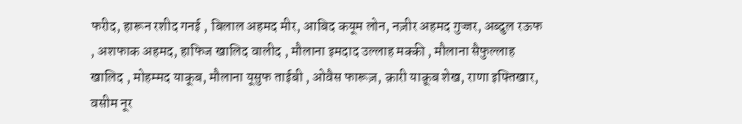फरीद, हारून रशीद गनई , बिलाल अहमद मीर, आबिद कयूम लोन, नज़ीर अहमद गुज्जर, अब्दुल रऊफ , अशफाक अहमद, हाफिज खालिद वालीद , मौलाना इमदाद उल्लाह मक्की , मौलाना सैफुल्लाह खालिद , मोहम्मद याकूब, मौलाना यूसुफ ताईबी , ओवैस फारूज़, क़ारी याक़ूब शेख, राणा इफ्तिखार, वसीम नूर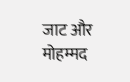जाट और मोहम्मद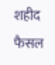शहीद फैसल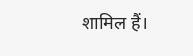शामिल हैं।